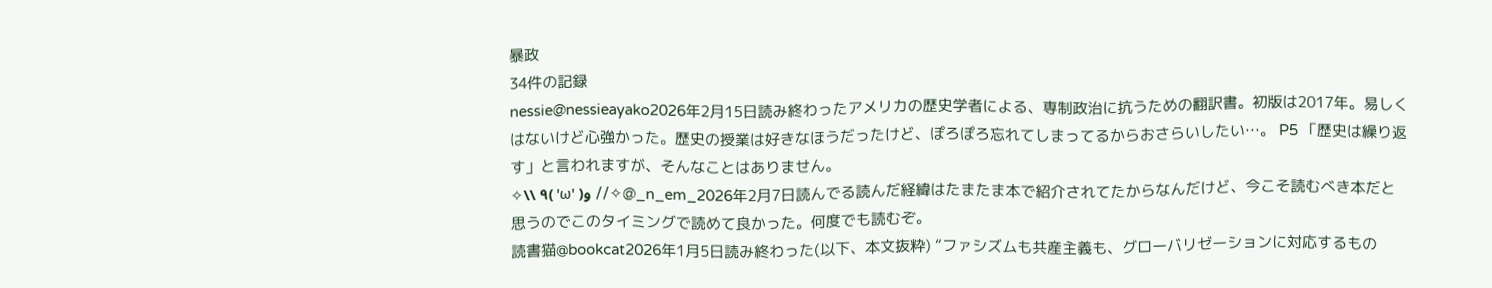暴政
34件の記録
nessie@nessieayako2026年2月15日読み終わったアメリカの歴史学者による、専制政治に抗うための翻訳書。初版は2017年。易しくはないけど心強かった。歴史の授業は好きなほうだったけど、ぽろぽろ忘れてしまってるからおさらいしたい…。 P5 「歴史は繰り返す」と言われますが、そんなことはありません。
✧\\ ٩( 'ω' )و //✧@_n_em_2026年2月7日読んでる読んだ経緯はたまたま本で紹介されてたからなんだけど、今こそ読むべき本だと思うのでこのタイミングで読めて良かった。何度でも読むぞ。
読書猫@bookcat2026年1月5日読み終わった(以下、本文抜粋) “ファシズムも共産主義も、グローバリゼーションに対応するもの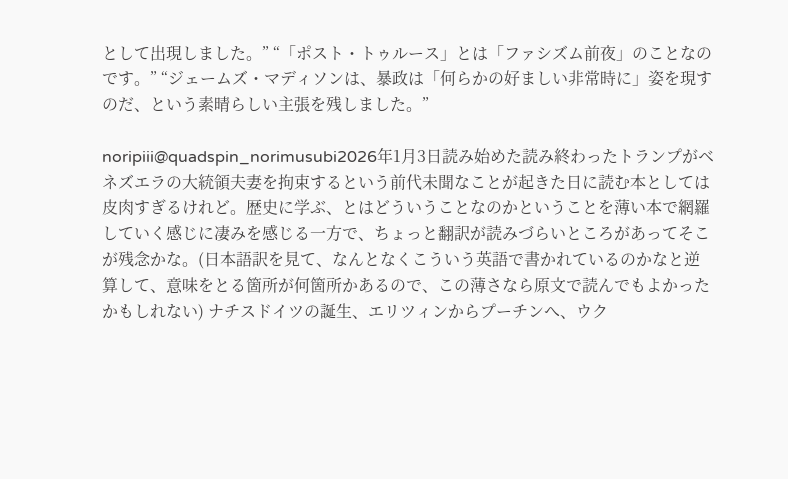として出現しました。” “「ポスト・トゥルース」とは「ファシズム前夜」のことなのです。” “ジェームズ・マディソンは、暴政は「何らかの好ましい非常時に」姿を現すのだ、という素晴らしい主張を残しました。”

noripiii@quadspin_norimusubi2026年1月3日読み始めた読み終わったトランプがベネズエラの大統領夫妻を拘束するという前代未聞なことが起きた日に読む本としては皮肉すぎるけれど。歴史に学ぶ、とはどういうことなのかということを薄い本で網羅していく感じに凄みを感じる一方で、ちょっと翻訳が読みづらいところがあってそこが残念かな。(日本語訳を見て、なんとなくこういう英語で書かれているのかなと逆算して、意味をとる箇所が何箇所かあるので、この薄さなら原文で読んでもよかったかもしれない) ナチスドイツの誕生、エリツィンからプーチンへ、ウク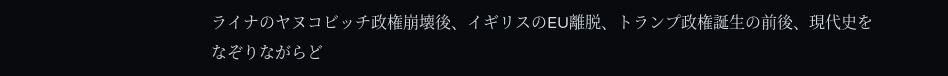ライナのヤヌコビッチ政権崩壊後、イギリスのEU離脱、トランプ政権誕生の前後、現代史をなぞりながらど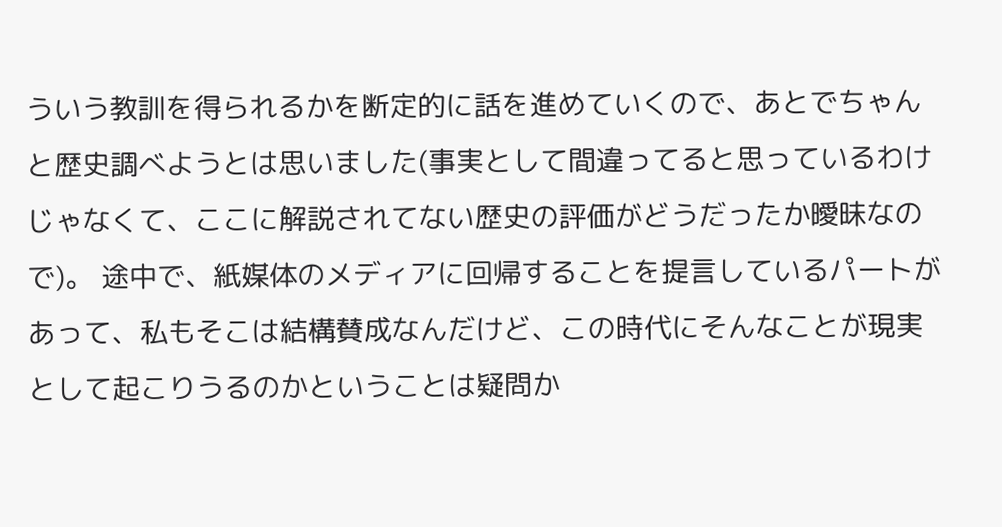ういう教訓を得られるかを断定的に話を進めていくので、あとでちゃんと歴史調べようとは思いました(事実として間違ってると思っているわけじゃなくて、ここに解説されてない歴史の評価がどうだったか曖昧なので)。 途中で、紙媒体のメディアに回帰することを提言しているパートがあって、私もそこは結構賛成なんだけど、この時代にそんなことが現実として起こりうるのかということは疑問か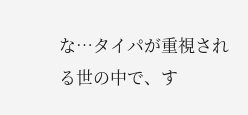な…タイパが重視される世の中で、す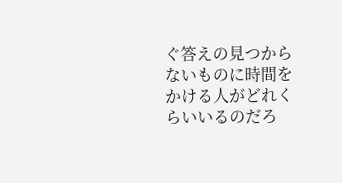ぐ答えの見つからないものに時間をかける人がどれくらいいるのだろ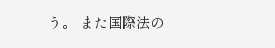う。 また国際法の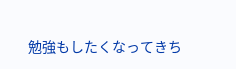勉強もしたくなってきち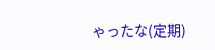ゃったな(定期)